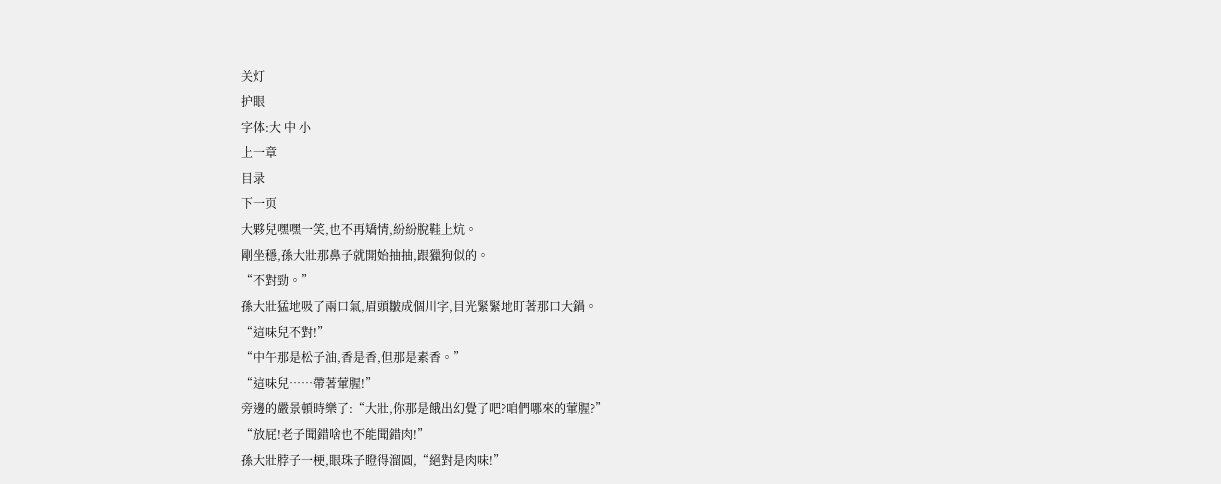关灯
护眼
字体:大 中 小
上一章
目录
下一页
大夥兒嘿嘿一笑,也不再矯情,紛紛脫鞋上炕。
剛坐穩,孫大壯那鼻子就開始抽抽,跟獵狗似的。
“不對勁。”
孫大壯猛地吸了兩口氣,眉頭皺成個川字,目光緊緊地盯著那口大鍋。
“這味兒不對!”
“中午那是松子油,香是香,但那是素香。”
“這味兒……帶著葷腥!”
旁邊的嚴景頓時樂了:“大壯,你那是餓出幻覺了吧?咱們哪來的葷腥?”
“放屁!老子聞錯啥也不能聞錯肉!”
孫大壯脖子一梗,眼珠子瞪得溜圓,“絕對是肉味!”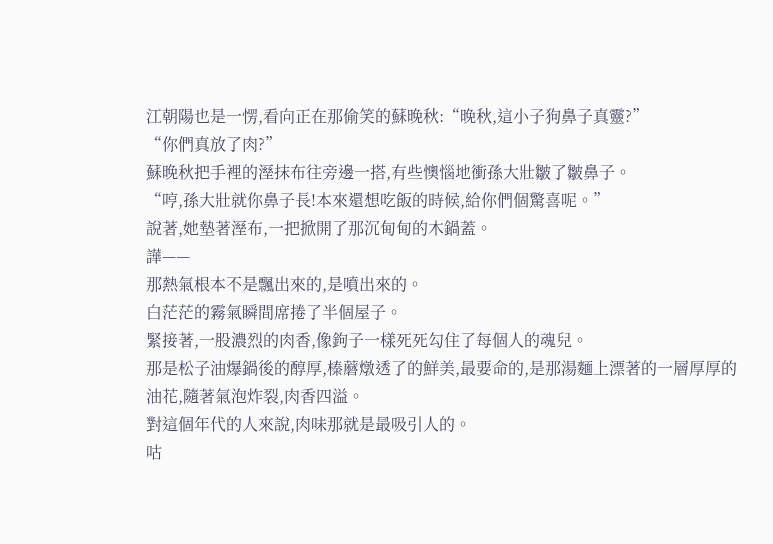江朝陽也是一愣,看向正在那偷笑的蘇晚秋:“晚秋,這小子狗鼻子真靈?”
“你們真放了肉?”
蘇晚秋把手裡的溼抹布往旁邊一搭,有些懊惱地衝孫大壯皺了皺鼻子。
“哼,孫大壯就你鼻子長!本來還想吃飯的時候,給你們個驚喜呢。”
說著,她墊著溼布,一把掀開了那沉甸甸的木鍋蓋。
譁——
那熱氣根本不是飄出來的,是噴出來的。
白茫茫的霧氣瞬間席捲了半個屋子。
緊接著,一股濃烈的肉香,像鉤子一樣死死勾住了每個人的魂兒。
那是松子油爆鍋後的醇厚,榛蘑燉透了的鮮美,最要命的,是那湯麵上漂著的一層厚厚的油花,隨著氣泡炸裂,肉香四溢。
對這個年代的人來說,肉味那就是最吸引人的。
咕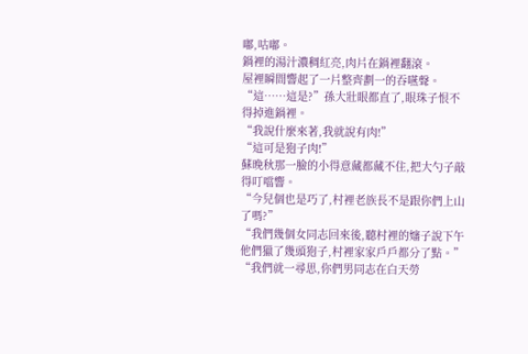嘟,咕嘟。
鍋裡的湯汁濃稠紅亮,肉片在鍋裡翻滾。
屋裡瞬間響起了一片整齊劃一的吞嚥聲。
“這……這是?”孫大壯眼都直了,眼珠子恨不得掉進鍋裡。
“我說什麼來著,我就說有肉!”
“這可是狍子肉!”
蘇晚秋那一臉的小得意藏都藏不住,把大勺子敲得叮噹響。
“今兒個也是巧了,村裡老族長不是跟你們上山了嗎?”
“我們幾個女同志回來後,聽村裡的嬸子說下午他們獵了幾頭狍子,村裡家家戶戶都分了點。”
“我們就一尋思,你們男同志在白天勞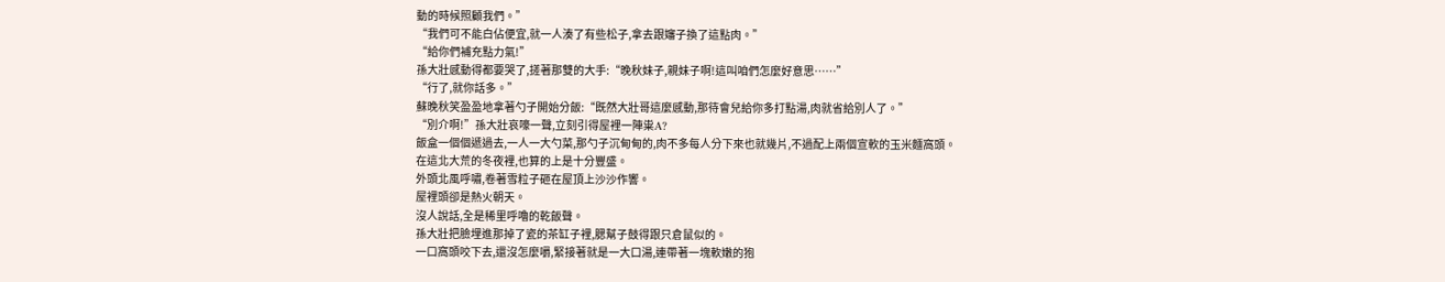動的時候照顧我們。”
“我們可不能白佔便宜,就一人湊了有些松子,拿去跟嬸子換了這點肉。”
“給你們補充點力氣!”
孫大壯感動得都要哭了,搓著那雙的大手:“晚秋妹子,親妹子啊!這叫咱們怎麼好意思……”
“行了,就你話多。”
蘇晚秋笑盈盈地拿著勺子開始分飯:“既然大壯哥這麼感動,那待會兒給你多打點湯,肉就省給別人了。”
“別介啊!”孫大壯哀嚎一聲,立刻引得屋裡一陣粜Α?
飯盒一個個遞過去,一人一大勺菜,那勺子沉甸甸的,肉不多每人分下來也就幾片,不過配上兩個宣軟的玉米麵窩頭。
在這北大荒的冬夜裡,也算的上是十分豐盛。
外頭北風呼嘯,卷著雪粒子砸在屋頂上沙沙作響。
屋裡頭卻是熱火朝天。
沒人說話,全是稀里呼嚕的乾飯聲。
孫大壯把臉埋進那掉了瓷的茶缸子裡,腮幫子鼓得跟只倉鼠似的。
一口窩頭咬下去,還沒怎麼嚼,緊接著就是一大口湯,連帶著一塊軟嫩的狍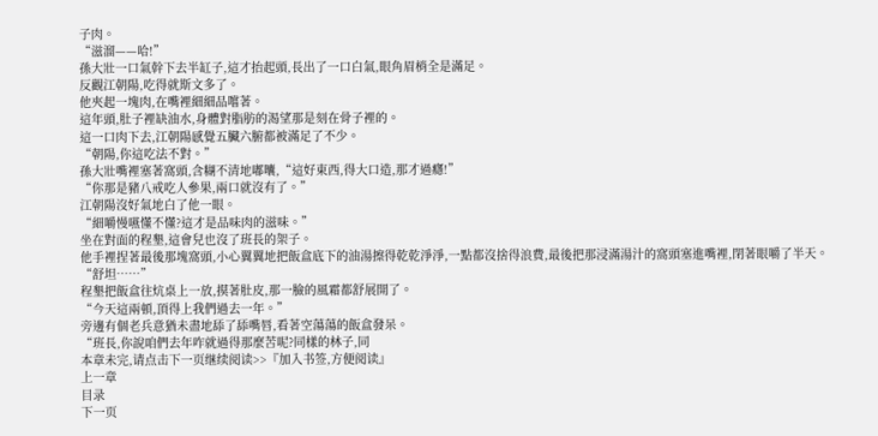子肉。
“滋溜——哈!”
孫大壯一口氣幹下去半缸子,這才抬起頭,長出了一口白氣,眼角眉梢全是滿足。
反觀江朝陽,吃得就斯文多了。
他夾起一塊肉,在嘴裡細細品嚐著。
這年頭,肚子裡缺油水,身體對脂肪的渴望那是刻在骨子裡的。
這一口肉下去,江朝陽感覺五臟六腑都被滿足了不少。
“朝陽,你這吃法不對。”
孫大壯嘴裡塞著窩頭,含糊不清地嘟囔,“這好東西,得大口造,那才過癮!”
“你那是豬八戒吃人參果,兩口就沒有了。”
江朝陽沒好氣地白了他一眼。
“細嚼慢嚥懂不懂?這才是品味肉的滋味。”
坐在對面的程墾,這會兒也沒了班長的架子。
他手裡捏著最後那塊窩頭,小心翼翼地把飯盒底下的油湯擦得乾乾淨淨,一點都沒捨得浪費,最後把那浸滿湯汁的窩頭塞進嘴裡,閉著眼嚼了半天。
“舒坦……”
程墾把飯盒往炕桌上一放,摸著肚皮,那一臉的風霜都舒展開了。
“今天這兩頓,頂得上我們過去一年。”
旁邊有個老兵意猶未盡地舔了舔嘴唇,看著空蕩蕩的飯盒發呆。
“班長,你說咱們去年咋就過得那麼苦呢?同樣的林子,同
本章未完,请点击下一页继续阅读>>『加入书签,方便阅读』
上一章
目录
下一页